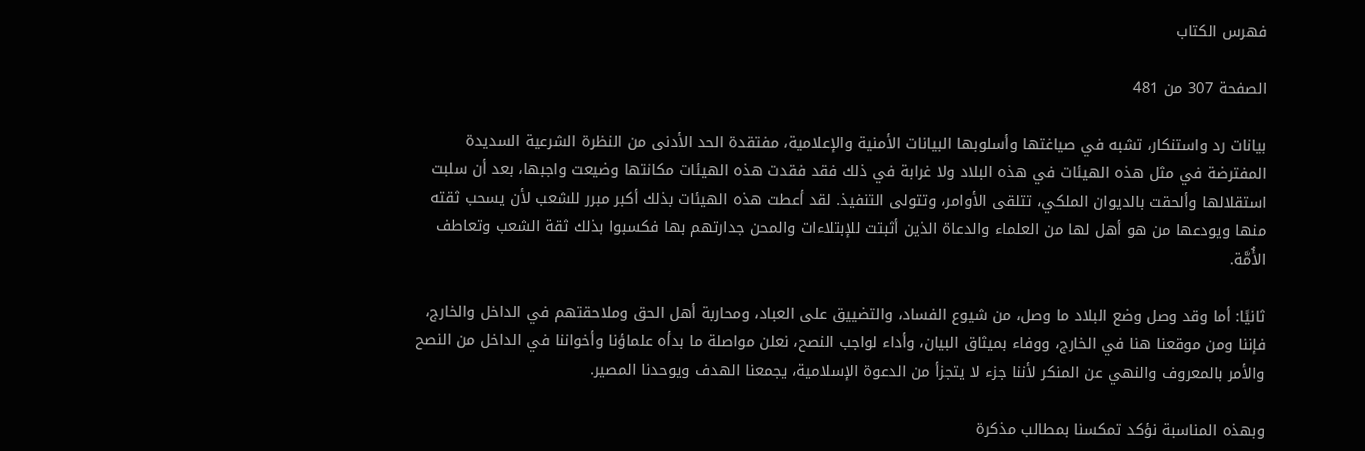فهرس الكتاب

الصفحة 307 من 481

بيانات رد واستنكار، تشبه في صياغتها وأسلوبها البيانات الأمنية والإعلامية، مفتقدة الحد الأدنى من النظرة الشرعية السديدة المفترضة في مثل هذه الهيئات في هذه البلاد ولا غرابة في ذلك فقد فقدت هذه الهيئات مكانتها وضيعت واجبها، بعد أن سلبت استقلالها وألحقت بالديوان الملكي، تتلقى الأوامر، وتتولى التنفيذ. لقد أعطت هذه الهيئات بذلك أكبر مبرر للشعب لأن يسحب ثقته منها ويودعها من هو أهل لها من العلماء والدعاة الذين أثبتت للإبتلاءات والمحن جدارتهم بها فكسبوا بذلك ثقة الشعب وتعاطف الأُمَّة.

ثانيًا: أما وقد وصل وضع البلاد ما وصل، من شيوع الفساد، والتضييق على العباد، ومحاربة أهل الحق وملاحقتهم في الداخل والخارج، فإننا ومن موقعنا هنا في الخارج، ووفاء بميثاق البيان، وأداء لواجب النصح، نعلن مواصلة ما بدأه علماؤنا وأخواننا في الداخل من النصح والأمر بالمعروف والنهي عن المنكر لأننا جزء لا يتجزأ من الدعوة الإسلامية، يجمعنا الهدف ويوحدنا المصير.

وبهذه المناسبة نؤكد تمكسنا بمطالب مذكرة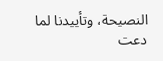النصيحة، وتأييدنا لما دعت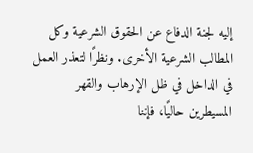إليه لجنة الدفاع عن الحقوق الشرعية وكل المطالب الشرعية الأخرى. ونظرًا لتعذر العمل في الداخل في ظل الإرهاب والقهر المسيطرين حاليًا، فإننا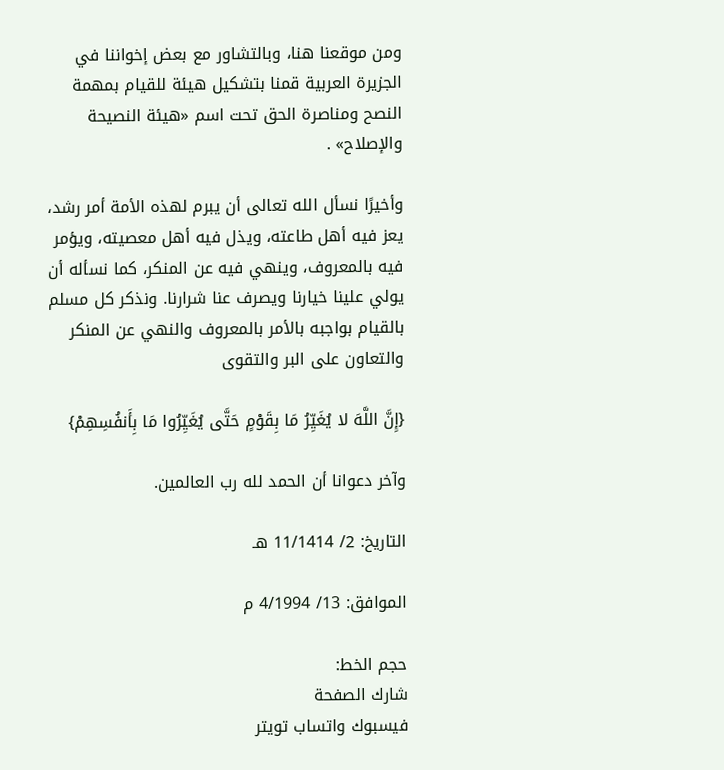ومن موقعنا هنا، وبالتشاور مع بعض إخواننا في الجزيرة العربية قمنا بتشكيل هيئة للقيام بمهمة النصح ومناصرة الحق تحت اسم «هيئة النصيحة والإصلاح» .

وأخيرًا نسأل الله تعالى أن يبرم لهذه الأمة أمر رشد، يعز فيه أهل طاعته، ويذل فيه أهل معصيته، ويؤمر فيه بالمعروف، وينهي فيه عن المنكر، كما نسأله أن يولي علينا خيارنا ويصرف عنا شرارنا. ونذكر كل مسلم بالقيام بواجبه بالأمر بالمعروف والنهي عن المنكر والتعاون على البر والتقوى

{إِنَّ اللَّهَ لا يُغَيِّرُ مَا بِقَوْمٍ حَتَّى يُغَيِّرُوا مَا بِأَنفُسِهِمْ}

وآخر دعوانا أن الحمد لله رب العالمين.

التاريخ: 2/ 11/1414 هـ

الموافق: 13/ 4/1994 م

حجم الخط:
شارك الصفحة
فيسبوك واتساب تويتر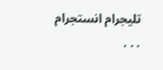تليجرام انستجرام
. . .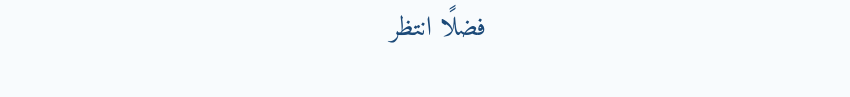فضلًا انتظر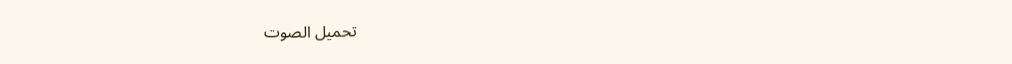تحميل الصوت